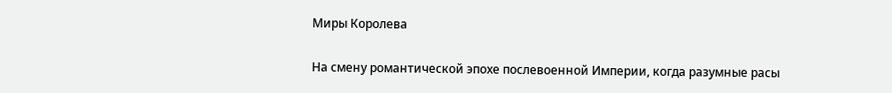Миры Королева

На смену романтической эпохе послевоенной Империи, когда разумные расы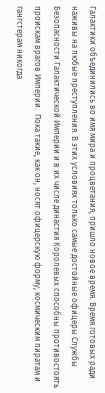Галактики объединились во имя мира и процветания, пришло новое время. Время готовых ради наживы на любые преступления. В этих условиях только самые достойные офицеры Службы Безопасности Галактической Империи и в их числе династия Королевых способны противостоять проискам врагов Империи.  Пока такие, как он, носят офицерскую форму, космическим пиратам и гангстерам никогда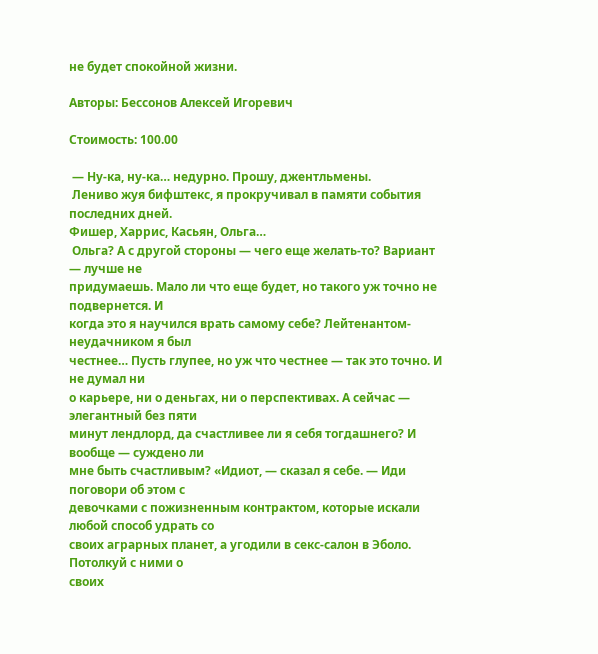не будет спокойной жизни.

Авторы: Бессонов Алексей Игоревич

Стоимость: 100.00

 — Ну-ка, ну-ка… недурно. Прошу, джентльмены.
 Лениво жуя бифштекс, я прокручивал в памяти события последних дней.
Фишер, Харрис, Касьян, Ольга…
 Ольга? А с другой стороны — чего еще желать-то? Вариант — лучше не
придумаешь. Мало ли что еще будет, но такого уж точно не подвернется. И
когда это я научился врать самому себе? Лейтенантом-неудачником я был
честнее… Пусть глупее, но уж что честнее — так это точно. И не думал ни
о карьере, ни о деньгах, ни о перспективах. А сейчас — элегантный без пяти
минут лендлорд, да счастливее ли я себя тогдашнего? И вообще — суждено ли
мне быть счастливым? «Идиот, — сказал я себе. — Иди поговори об этом с
девочками с пожизненным контрактом, которые искали любой способ удрать со
своих аграрных планет, а угодили в секс-салон в Эболо. Потолкуй с ними о
своих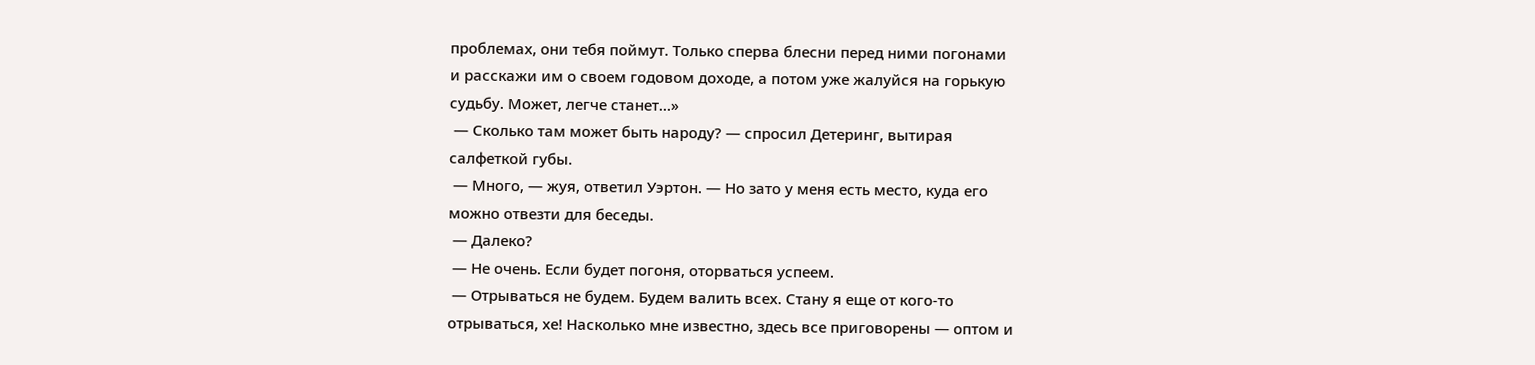проблемах, они тебя поймут. Только сперва блесни перед ними погонами
и расскажи им о своем годовом доходе, а потом уже жалуйся на горькую
судьбу. Может, легче станет…»
 — Сколько там может быть народу? — спросил Детеринг, вытирая
салфеткой губы.
 — Много, — жуя, ответил Уэртон. — Но зато у меня есть место, куда его
можно отвезти для беседы.
 — Далеко?
 — Не очень. Если будет погоня, оторваться успеем.
 — Отрываться не будем. Будем валить всех. Стану я еще от кого-то
отрываться, хе! Насколько мне известно, здесь все приговорены — оптом и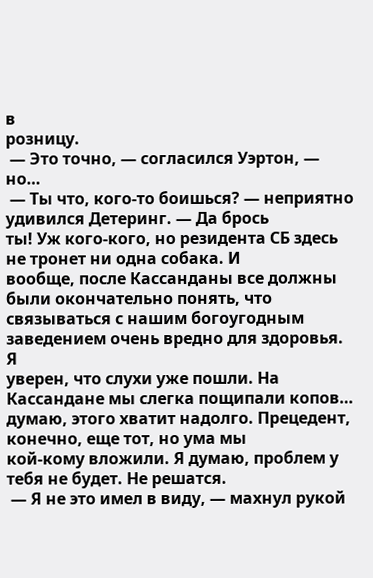в
розницу.
 — Это точно, — согласился Уэртон, — но…
 — Ты что, кого-то боишься? — неприятно удивился Детеринг. — Да брось
ты! Уж кого-кого, но резидента СБ здесь не тронет ни одна собака. И
вообще, после Кассанданы все должны были окончательно понять, что
связываться с нашим богоугодным заведением очень вредно для здоровья. Я
уверен, что слухи уже пошли. На Кассандане мы слегка пощипали копов…
думаю, этого хватит надолго. Прецедент, конечно, еще тот, но ума мы
кой-кому вложили. Я думаю, проблем у тебя не будет. Не решатся.
 — Я не это имел в виду, — махнул рукой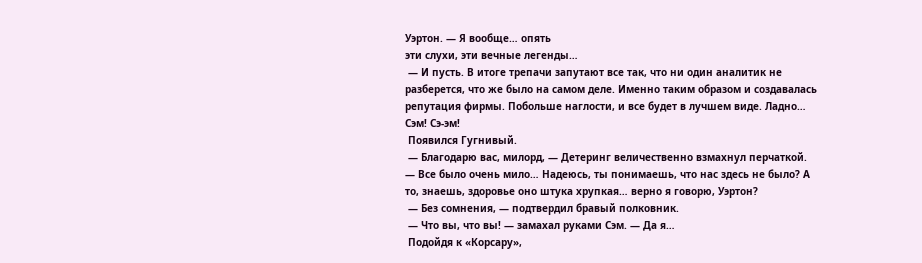Уэртон. — Я вообще… опять
эти слухи, эти вечные легенды…
 — И пусть. В итоге трепачи запутают все так, что ни один аналитик не
разберется, что же было на самом деле. Именно таким образом и создавалась
репутация фирмы. Побольше наглости, и все будет в лучшем виде. Ладно…
Сэм! Сэ-эм!
 Появился Гугнивый.
 — Благодарю вас, милорд, — Детеринг величественно взмахнул перчаткой.
— Все было очень мило… Надеюсь, ты понимаешь, что нас здесь не было? А
то, знаешь, здоровье оно штука хрупкая… верно я говорю, Уэртон?
 — Без сомнения, — подтвердил бравый полковник.
 — Что вы, что вы! — замахал руками Сэм. — Да я…
 Подойдя к «Корсару»,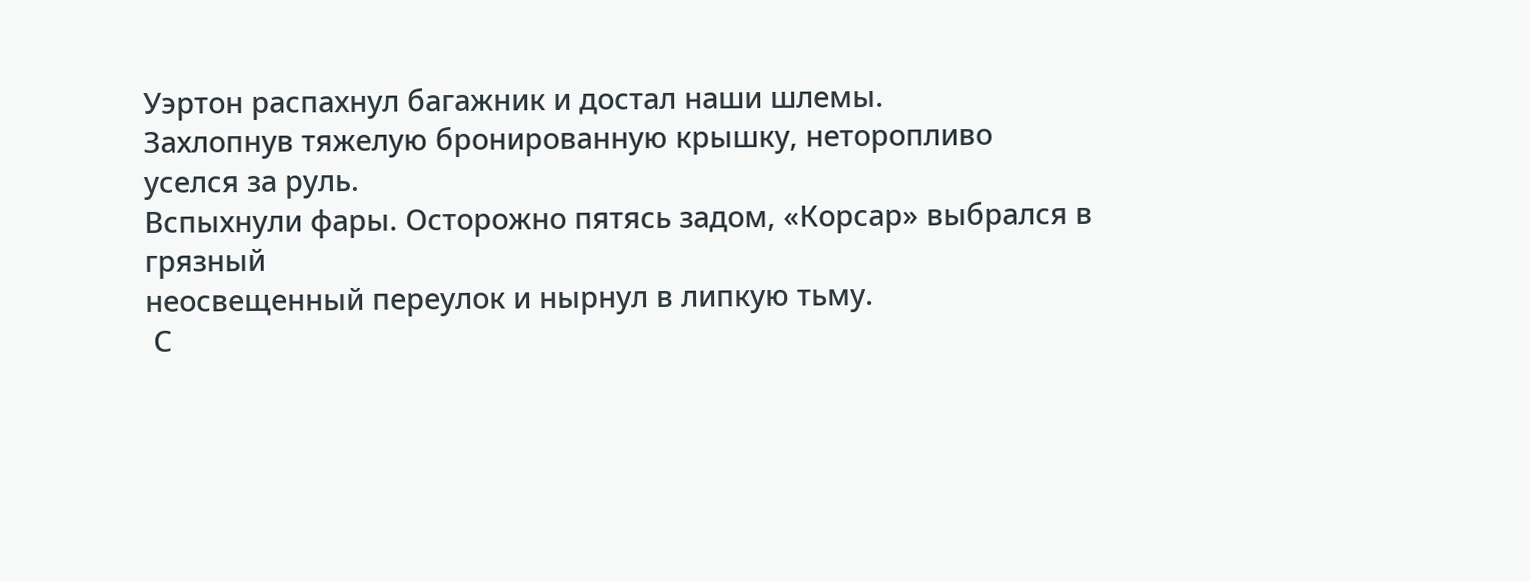Уэртон распахнул багажник и достал наши шлемы.
Захлопнув тяжелую бронированную крышку, неторопливо уселся за руль.
Вспыхнули фары. Осторожно пятясь задом, «Корсар» выбрался в грязный
неосвещенный переулок и нырнул в липкую тьму.
 С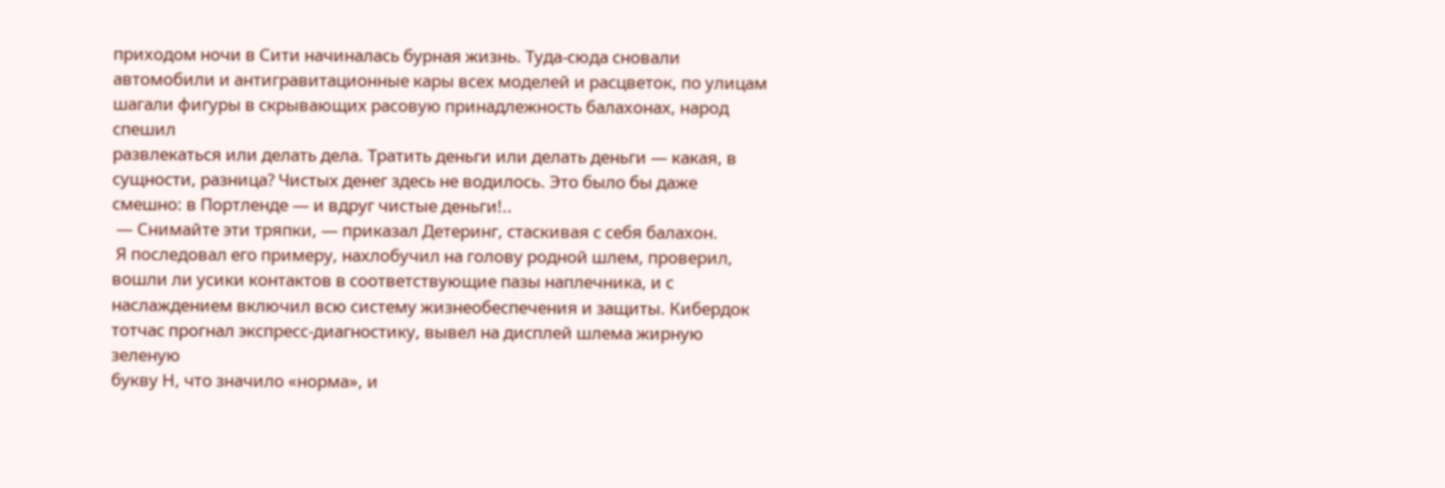приходом ночи в Сити начиналась бурная жизнь. Туда-сюда сновали
автомобили и антигравитационные кары всех моделей и расцветок, по улицам
шагали фигуры в скрывающих расовую принадлежность балахонах, народ спешил
развлекаться или делать дела. Тратить деньги или делать деньги — какая, в
сущности, разница? Чистых денег здесь не водилось. Это было бы даже
смешно: в Портленде — и вдруг чистые деньги!..
 — Снимайте эти тряпки, — приказал Детеринг, стаскивая с себя балахон.
 Я последовал его примеру, нахлобучил на голову родной шлем, проверил,
вошли ли усики контактов в соответствующие пазы наплечника, и с
наслаждением включил всю систему жизнеобеспечения и защиты. Кибердок
тотчас прогнал экспресс-диагностику, вывел на дисплей шлема жирную зеленую
букву Н, что значило «норма», и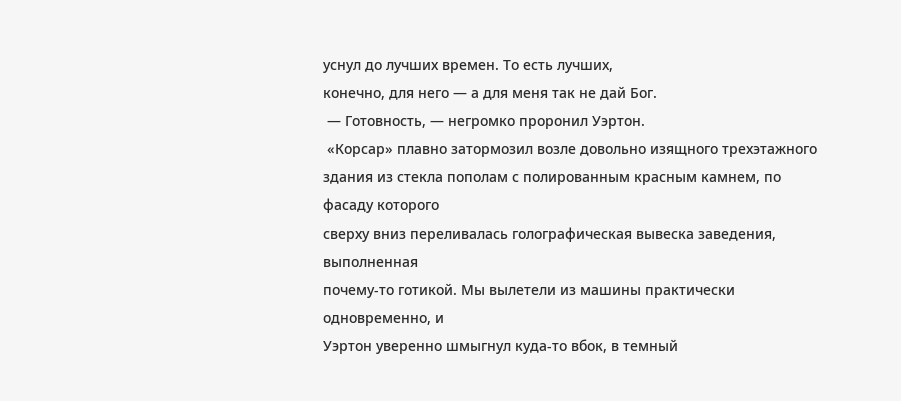уснул до лучших времен. То есть лучших,
конечно, для него — а для меня так не дай Бог.
 — Готовность, — негромко проронил Уэртон.
 «Корсар» плавно затормозил возле довольно изящного трехэтажного
здания из стекла пополам с полированным красным камнем, по фасаду которого
сверху вниз переливалась голографическая вывеска заведения, выполненная
почему-то готикой. Мы вылетели из машины практически одновременно, и
Уэртон уверенно шмыгнул куда-то вбок, в темный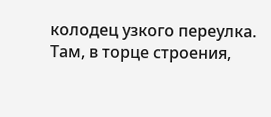колодец узкого переулка.
Там, в торце строения,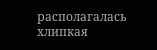располагалась хлипкая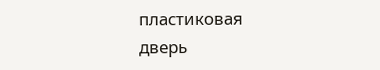пластиковая дверь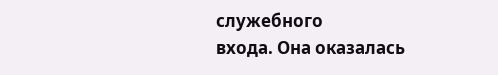служебного
входа. Она оказалась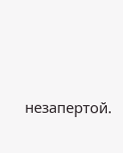незапертой.